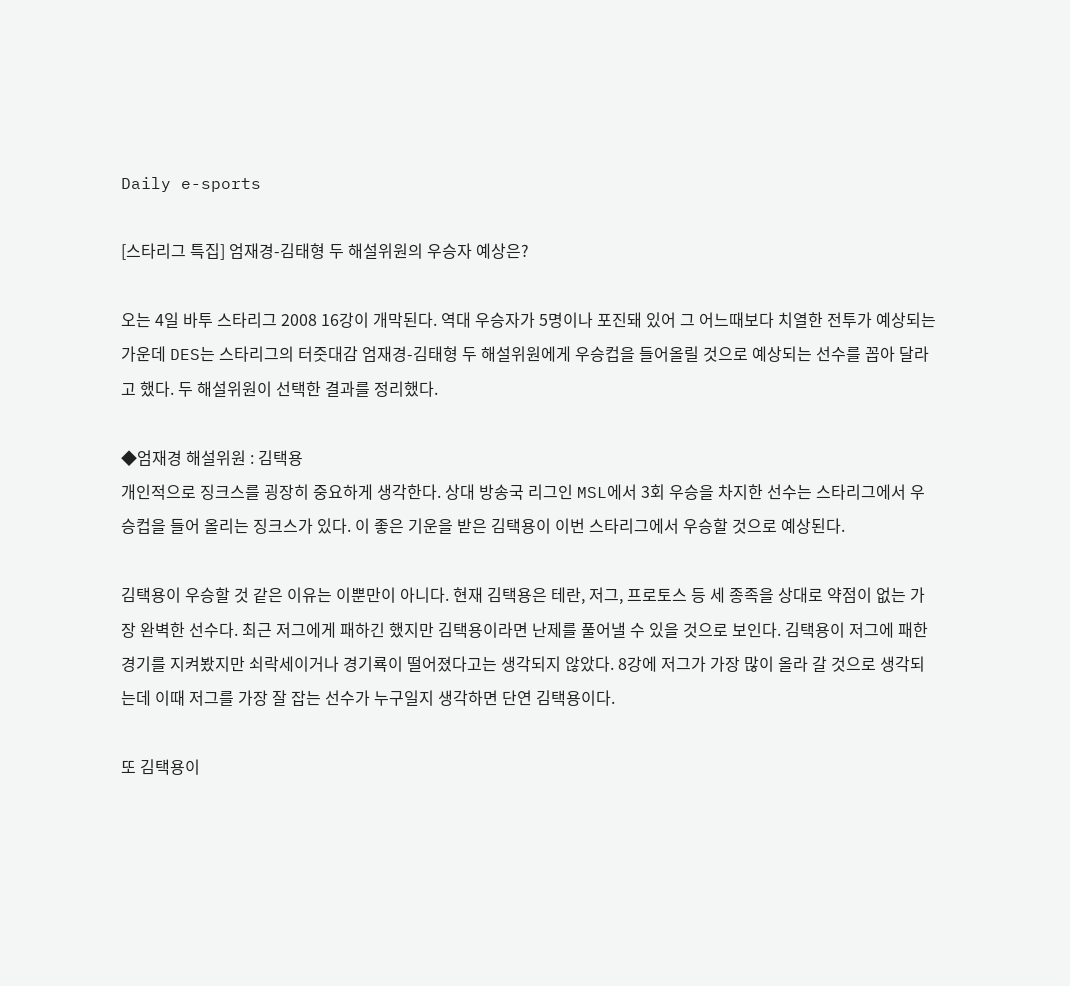Daily e-sports

[스타리그 특집] 엄재경-김태형 두 해설위원의 우승자 예상은?

오는 4일 바투 스타리그 2008 16강이 개막된다. 역대 우승자가 5명이나 포진돼 있어 그 어느때보다 치열한 전투가 예상되는 가운데 DES는 스타리그의 터줏대감 엄재경-김태형 두 해설위원에게 우승컵을 들어올릴 것으로 예상되는 선수를 꼽아 달라고 했다. 두 해설위원이 선택한 결과를 정리했다.

◆엄재경 해설위원 : 김택용
개인적으로 징크스를 굉장히 중요하게 생각한다. 상대 방송국 리그인 MSL에서 3회 우승을 차지한 선수는 스타리그에서 우승컵을 들어 올리는 징크스가 있다. 이 좋은 기운을 받은 김택용이 이번 스타리그에서 우승할 것으로 예상된다.

김택용이 우승할 것 같은 이유는 이뿐만이 아니다. 현재 김택용은 테란, 저그, 프로토스 등 세 종족을 상대로 약점이 없는 가장 완벽한 선수다. 최근 저그에게 패하긴 했지만 김택용이라면 난제를 풀어낼 수 있을 것으로 보인다. 김택용이 저그에 패한 경기를 지켜봤지만 쇠락세이거나 경기룍이 떨어졌다고는 생각되지 않았다. 8강에 저그가 가장 많이 올라 갈 것으로 생각되는데 이때 저그를 가장 잘 잡는 선수가 누구일지 생각하면 단연 김택용이다.

또 김택용이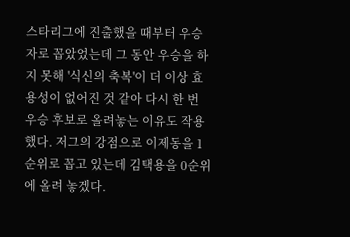스타리그에 진출했을 때부터 우승자로 꼽았었는데 그 동안 우승을 하지 못해 '식신의 축복'이 더 이상 효용성이 없어진 것 같아 다시 한 번 우승 후보로 올려놓는 이유도 작용했다. 저그의 강점으로 이제동을 1순위로 꼽고 있는데 김택용을 0순위에 올려 놓겠다.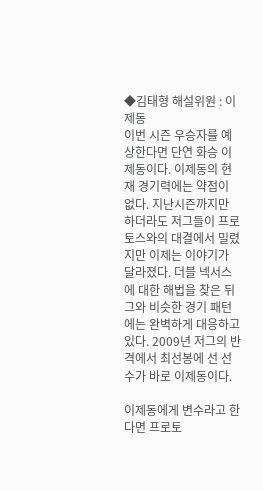◆김태형 해설위원 : 이제동
이번 시즌 우승자를 예상한다면 단연 화승 이제동이다. 이제동의 현재 경기력에는 약점이 없다. 지난시즌까지만 하더라도 저그들이 프로토스와의 대결에서 밀렸지만 이제는 이야기가 달라졌다. 더블 넥서스에 대한 해법을 찾은 뒤 그와 비슷한 경기 패턴에는 완벽하게 대응하고 있다. 2009년 저그의 반격에서 최선봉에 선 선수가 바로 이제동이다.

이제동에게 변수라고 한다면 프로토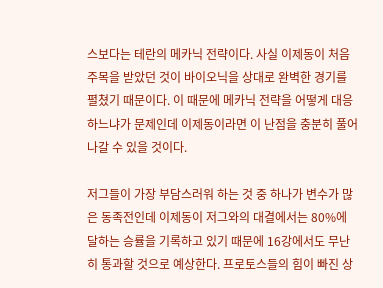스보다는 테란의 메카닉 전략이다. 사실 이제동이 처음 주목을 받았던 것이 바이오닉을 상대로 완벽한 경기를 펼쳤기 때문이다. 이 때문에 메카닉 전략을 어떻게 대응하느냐가 문제인데 이제동이라면 이 난점을 충분히 풀어나갈 수 있을 것이다.

저그들이 가장 부담스러워 하는 것 중 하나가 변수가 많은 동족전인데 이제동이 저그와의 대결에서는 80%에 달하는 승률을 기록하고 있기 때문에 16강에서도 무난히 통과할 것으로 예상한다. 프로토스들의 힘이 빠진 상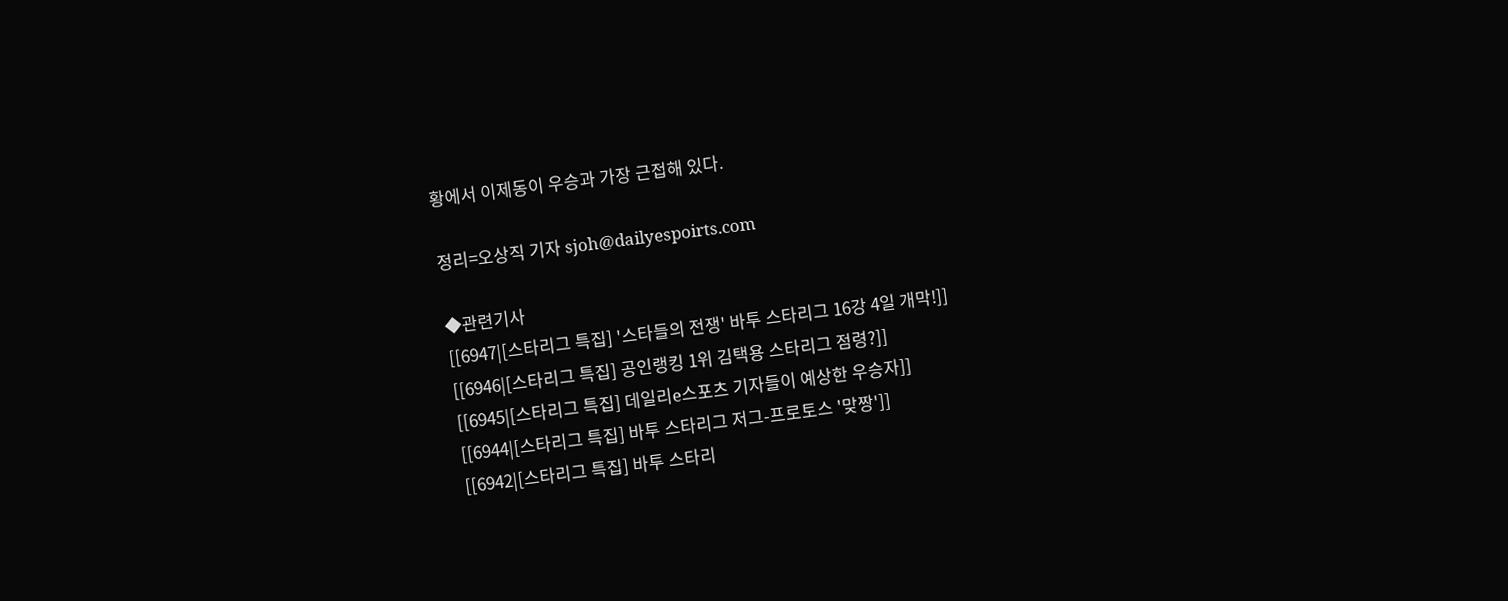황에서 이제동이 우승과 가장 근접해 있다.

정리=오상직 기자 sjoh@dailyespoirts.com

◆관련기사
[[6947|[스타리그 특집] '스타들의 전쟁' 바투 스타리그 16강 4일 개막!]]
[[6946|[스타리그 특집] 공인랭킹 1위 김택용 스타리그 점령?]]
[[6945|[스타리그 특집] 데일리e스포츠 기자들이 예상한 우승자]]
[[6944|[스타리그 특집] 바투 스타리그 저그-프로토스 '맞짱']]
[[6942|[스타리그 특집] 바투 스타리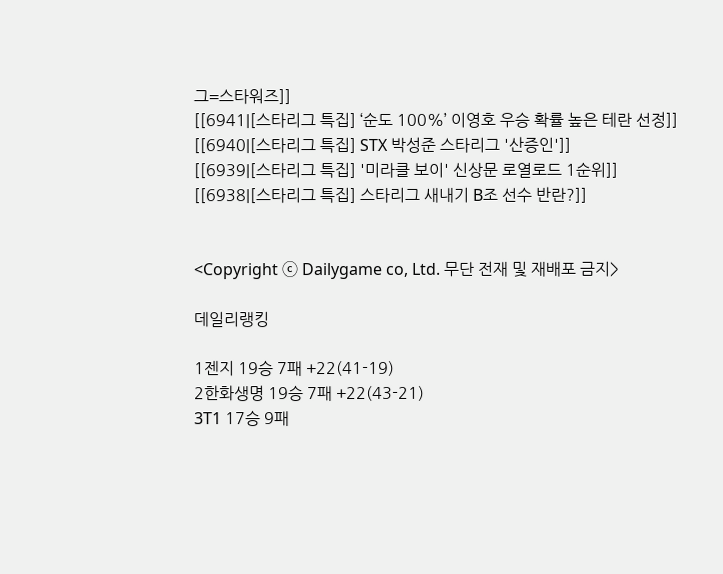그=스타워즈]]
[[6941|[스타리그 특집] ‘순도 100%’ 이영호 우승 확률 높은 테란 선정]]
[[6940|[스타리그 특집] STX 박성준 스타리그 '산증인']]
[[6939|[스타리그 특집] '미라클 보이' 신상문 로열로드 1순위]]
[[6938|[스타리그 특집] 스타리그 새내기 B조 선수 반란?]]


<Copyright ⓒ Dailygame co, Ltd. 무단 전재 및 재배포 금지>

데일리랭킹

1젠지 19승 7패 +22(41-19)
2한화생명 19승 7패 +22(43-21)
3T1 17승 9패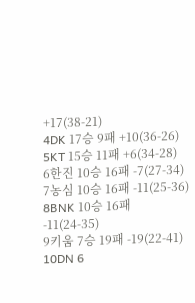+17(38-21)
4DK 17승 9패 +10(36-26)
5KT 15승 11패 +6(34-28)
6한진 10승 16패 -7(27-34)
7농심 10승 16패 -11(25-36)
8BNK 10승 16패 -11(24-35)
9키움 7승 19패 -19(22-41)
10DN 6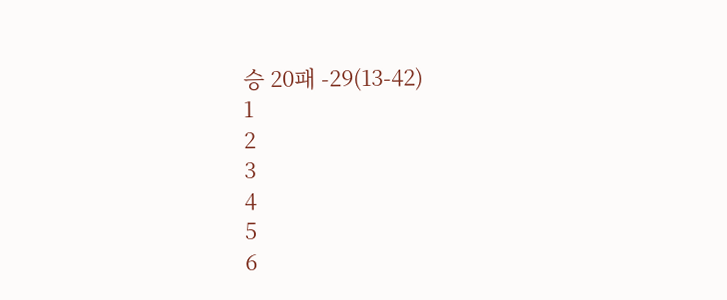승 20패 -29(13-42)
1
2
3
4
5
6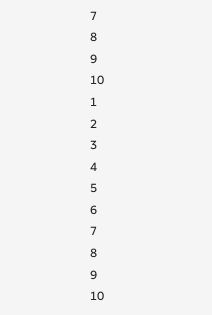7
8
9
10
1
2
3
4
5
6
7
8
9
10